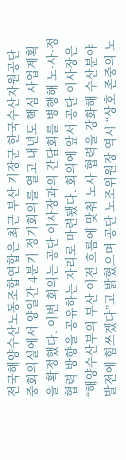전국해양수산노동조합연합은 최근 부산 기장군 한국수산자원공단 중회의실에서 양일간 4분기 정기회의를 열고 내년도 핵심 사업계획을 확정했다. 이번 회의는 공단 이사장과의 간담회를 병행해 노·사·정 협력 방향을 공유하는 자리로 마련됐다. 회의에 앞서 공단 이사장은 “해양수산부의 부산 이전 흐름에 맞춰 노사 협력을 강화해 수산분야 발전에 힘쓰겠다”고 밝혔으며 공단 노조위원장 역시 “상호 존중의 노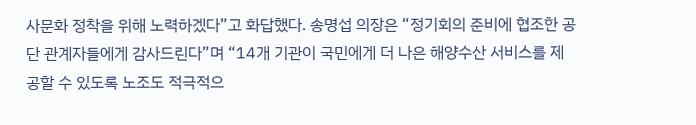사문화 정착을 위해 노력하겠다”고 화답했다. 송명섭 의장은 “정기회의 준비에 협조한 공단 관계자들에게 감사드린다”며 “14개 기관이 국민에게 더 나은 해양수산 서비스를 제공할 수 있도록 노조도 적극적으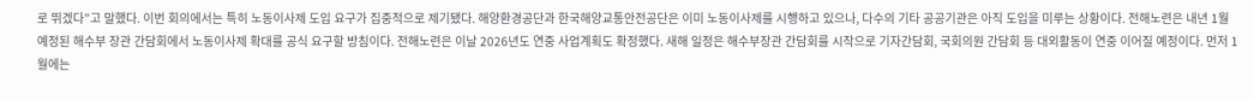로 뛰겠다”고 말했다. 이번 회의에서는 특히 노동이사제 도입 요구가 집중적으로 제기됐다. 해양환경공단과 한국해양교통안전공단은 이미 노동이사제를 시행하고 있으나, 다수의 기타 공공기관은 아직 도입을 미루는 상황이다. 전해노련은 내년 1월 예정된 해수부 장관 간담회에서 노동이사제 확대를 공식 요구할 방침이다. 전해노련은 이날 2026년도 연중 사업계획도 확정했다. 새해 일정은 해수부장관 간담회를 시작으로 기자간담회, 국회의원 간담회 등 대외활동이 연중 이어질 예정이다. 먼저 1월에는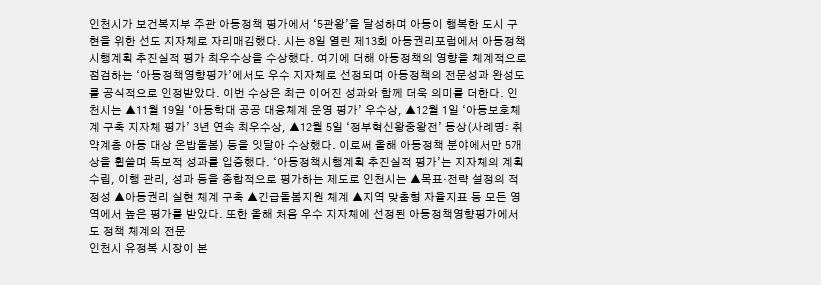인천시가 보건복지부 주관 아동정책 평가에서 ‘5관왕’을 달성하며 아동이 행복한 도시 구현을 위한 선도 지자체로 자리매김했다. 시는 8일 열린 제13회 아동권리포럼에서 아동정책시행계획 추진실적 평가 최우수상을 수상했다. 여기에 더해 아동정책의 영향을 체계적으로 점검하는 ‘아동정책영향평가’에서도 우수 지자체로 선정되며 아동정책의 전문성과 완성도를 공식적으로 인정받았다. 이번 수상은 최근 이어진 성과와 함께 더욱 의미를 더한다. 인천시는 ▲11월 19일 ‘아동학대 공공 대응체계 운영 평가’ 우수상, ▲12월 1일 ‘아동보호체계 구축 지자체 평가’ 3년 연속 최우수상, ▲12월 5일 ‘정부혁신왕중왕전’ 동상(사례명: 취약계층 아동 대상 온밥돌봄) 등을 잇달아 수상했다. 이로써 올해 아동정책 분야에서만 5개 상을 휩쓸며 독보적 성과를 입증했다. ‘아동정책시행계획 추진실적 평가’는 지자체의 계획 수립, 이행 관리, 성과 등을 종합적으로 평가하는 제도로 인천시는 ▲목표·전략 설정의 적정성 ▲아동권리 실현 체계 구축 ▲긴급돌봄지원 체계 ▲지역 맞춤형 자율지표 등 모든 영역에서 높은 평가를 받았다. 또한 올해 처음 우수 지자체에 선정된 아동정책영향평가에서도 정책 체계의 전문
인천시 유정복 시장이 본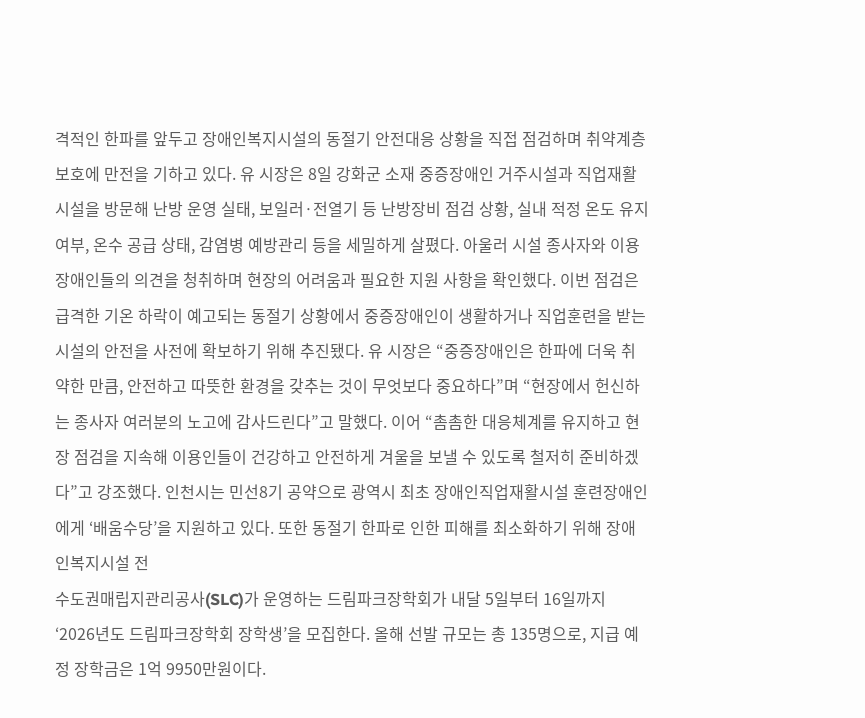격적인 한파를 앞두고 장애인복지시설의 동절기 안전대응 상황을 직접 점검하며 취약계층 보호에 만전을 기하고 있다. 유 시장은 8일 강화군 소재 중증장애인 거주시설과 직업재활시설을 방문해 난방 운영 실태, 보일러·전열기 등 난방장비 점검 상황, 실내 적정 온도 유지 여부, 온수 공급 상태, 감염병 예방관리 등을 세밀하게 살폈다. 아울러 시설 종사자와 이용 장애인들의 의견을 청취하며 현장의 어려움과 필요한 지원 사항을 확인했다. 이번 점검은 급격한 기온 하락이 예고되는 동절기 상황에서 중증장애인이 생활하거나 직업훈련을 받는 시설의 안전을 사전에 확보하기 위해 추진됐다. 유 시장은 “중증장애인은 한파에 더욱 취약한 만큼, 안전하고 따뜻한 환경을 갖추는 것이 무엇보다 중요하다”며 “현장에서 헌신하는 종사자 여러분의 노고에 감사드린다”고 말했다. 이어 “촘촘한 대응체계를 유지하고 현장 점검을 지속해 이용인들이 건강하고 안전하게 겨울을 보낼 수 있도록 철저히 준비하겠다”고 강조했다. 인천시는 민선8기 공약으로 광역시 최초 장애인직업재활시설 훈련장애인에게 ‘배움수당’을 지원하고 있다. 또한 동절기 한파로 인한 피해를 최소화하기 위해 장애인복지시설 전
수도권매립지관리공사(SLC)가 운영하는 드림파크장학회가 내달 5일부터 16일까지 ‘2026년도 드림파크장학회 장학생’을 모집한다. 올해 선발 규모는 총 135명으로, 지급 예정 장학금은 1억 9950만원이다.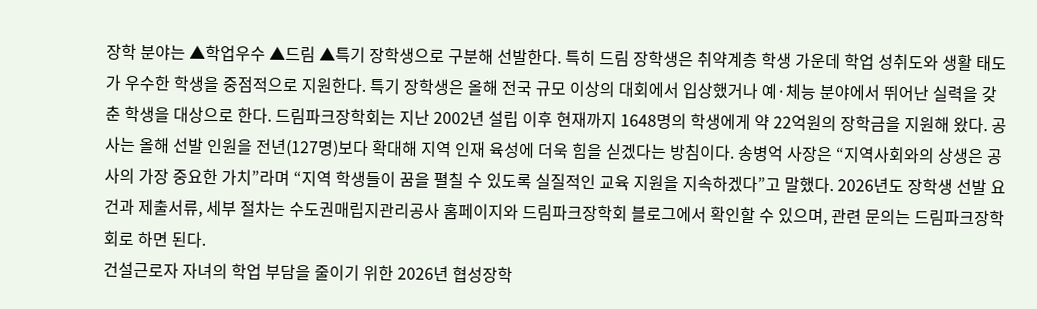장학 분야는 ▲학업우수 ▲드림 ▲특기 장학생으로 구분해 선발한다. 특히 드림 장학생은 취약계층 학생 가운데 학업 성취도와 생활 태도가 우수한 학생을 중점적으로 지원한다. 특기 장학생은 올해 전국 규모 이상의 대회에서 입상했거나 예·체능 분야에서 뛰어난 실력을 갖춘 학생을 대상으로 한다. 드림파크장학회는 지난 2002년 설립 이후 현재까지 1648명의 학생에게 약 22억원의 장학금을 지원해 왔다. 공사는 올해 선발 인원을 전년(127명)보다 확대해 지역 인재 육성에 더욱 힘을 싣겠다는 방침이다. 송병억 사장은 “지역사회와의 상생은 공사의 가장 중요한 가치”라며 “지역 학생들이 꿈을 펼칠 수 있도록 실질적인 교육 지원을 지속하겠다”고 말했다. 2026년도 장학생 선발 요건과 제출서류, 세부 절차는 수도권매립지관리공사 홈페이지와 드림파크장학회 블로그에서 확인할 수 있으며, 관련 문의는 드림파크장학회로 하면 된다.
건설근로자 자녀의 학업 부담을 줄이기 위한 2026년 협성장학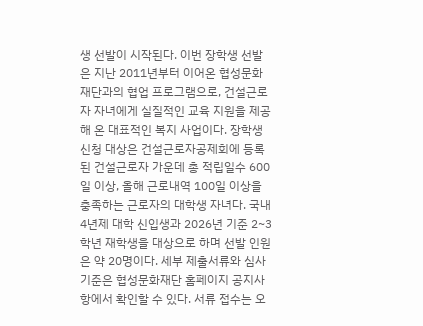생 선발이 시작된다. 이번 장학생 선발은 지난 2011년부터 이어온 협성문화재단과의 협업 프로그램으로, 건설근로자 자녀에게 실질적인 교육 지원을 제공해 온 대표적인 복지 사업이다. 장학생 신청 대상은 건설근로자공제회에 등록된 건설근로자 가운데 총 적립일수 600일 이상, 올해 근로내역 100일 이상을 충족하는 근로자의 대학생 자녀다. 국내 4년제 대학 신입생과 2026년 기준 2~3학년 재학생을 대상으로 하며 선발 인원은 약 20명이다. 세부 제출서류와 심사 기준은 협성문화재단 홈페이지 공지사항에서 확인할 수 있다. 서류 접수는 오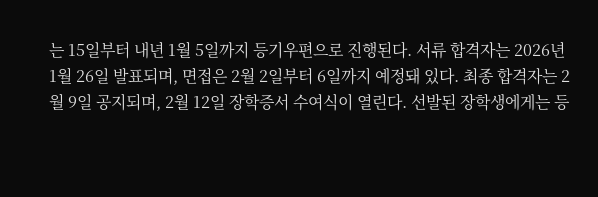는 15일부터 내년 1월 5일까지 등기우편으로 진행된다. 서류 합격자는 2026년 1월 26일 발표되며, 면접은 2월 2일부터 6일까지 예정돼 있다. 최종 합격자는 2월 9일 공지되며, 2월 12일 장학증서 수여식이 열린다. 선발된 장학생에게는 등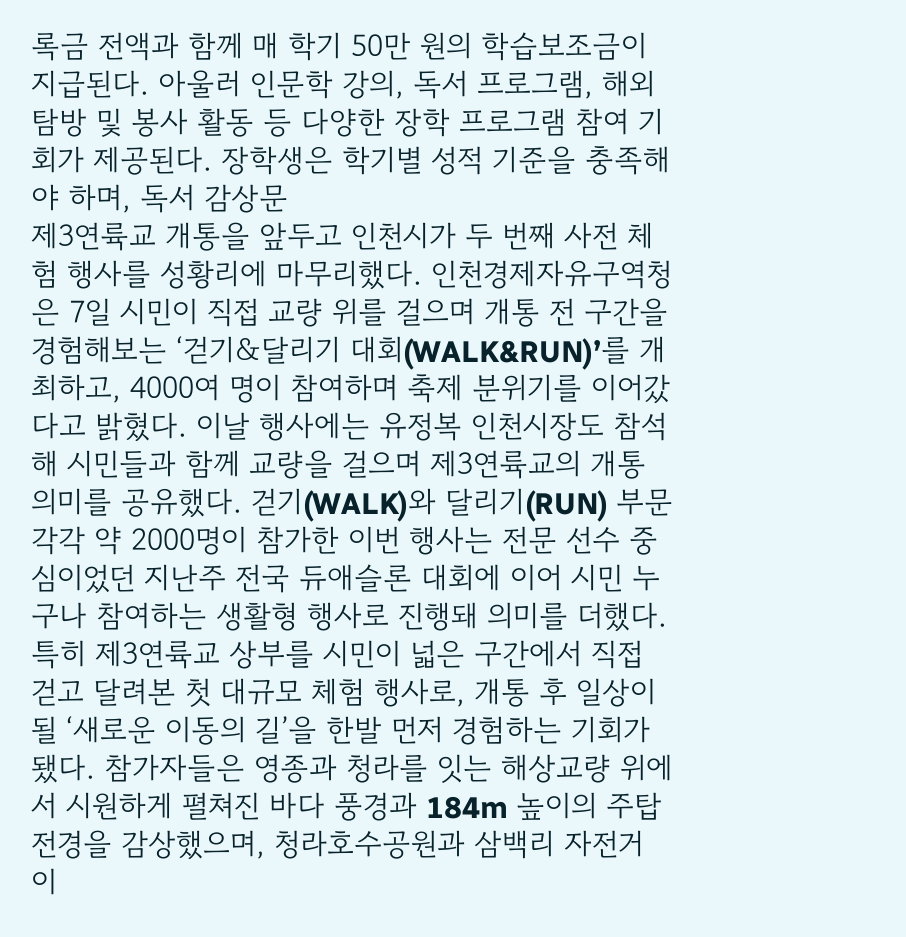록금 전액과 함께 매 학기 50만 원의 학습보조금이 지급된다. 아울러 인문학 강의, 독서 프로그램, 해외 탐방 및 봉사 활동 등 다양한 장학 프로그램 참여 기회가 제공된다. 장학생은 학기별 성적 기준을 충족해야 하며, 독서 감상문
제3연륙교 개통을 앞두고 인천시가 두 번째 사전 체험 행사를 성황리에 마무리했다. 인천경제자유구역청은 7일 시민이 직접 교량 위를 걸으며 개통 전 구간을 경험해보는 ‘걷기&달리기 대회(WALK&RUN)’를 개최하고, 4000여 명이 참여하며 축제 분위기를 이어갔다고 밝혔다. 이날 행사에는 유정복 인천시장도 참석해 시민들과 함께 교량을 걸으며 제3연륙교의 개통 의미를 공유했다. 걷기(WALK)와 달리기(RUN) 부문 각각 약 2000명이 참가한 이번 행사는 전문 선수 중심이었던 지난주 전국 듀애슬론 대회에 이어 시민 누구나 참여하는 생활형 행사로 진행돼 의미를 더했다. 특히 제3연륙교 상부를 시민이 넓은 구간에서 직접 걷고 달려본 첫 대규모 체험 행사로, 개통 후 일상이 될 ‘새로운 이동의 길’을 한발 먼저 경험하는 기회가 됐다. 참가자들은 영종과 청라를 잇는 해상교량 위에서 시원하게 펼쳐진 바다 풍경과 184m 높이의 주탑 전경을 감상했으며, 청라호수공원과 삼백리 자전거 이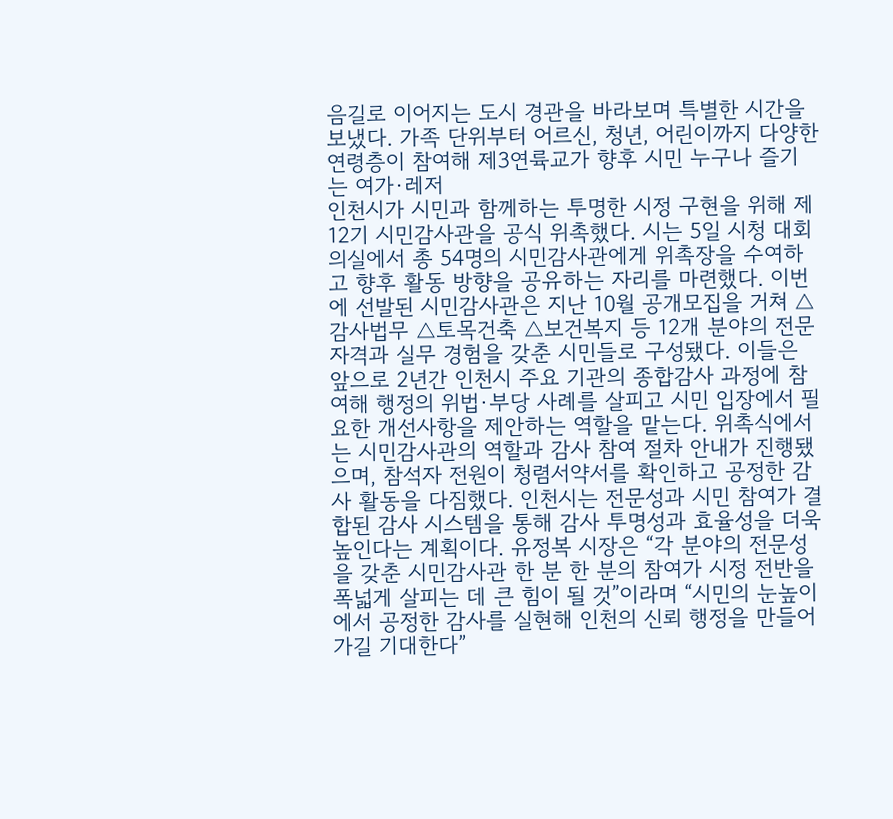음길로 이어지는 도시 경관을 바라보며 특별한 시간을 보냈다. 가족 단위부터 어르신, 청년, 어린이까지 다양한 연령층이 참여해 제3연륙교가 향후 시민 누구나 즐기는 여가·레저
인천시가 시민과 함께하는 투명한 시정 구현을 위해 제12기 시민감사관을 공식 위촉했다. 시는 5일 시청 대회의실에서 총 54명의 시민감사관에게 위촉장을 수여하고 향후 활동 방향을 공유하는 자리를 마련했다. 이번에 선발된 시민감사관은 지난 10월 공개모집을 거쳐 △감사법무 △토목건축 △보건복지 등 12개 분야의 전문 자격과 실무 경험을 갖춘 시민들로 구성됐다. 이들은 앞으로 2년간 인천시 주요 기관의 종합감사 과정에 참여해 행정의 위법·부당 사례를 살피고 시민 입장에서 필요한 개선사항을 제안하는 역할을 맡는다. 위촉식에서는 시민감사관의 역할과 감사 참여 절차 안내가 진행됐으며, 참석자 전원이 청렴서약서를 확인하고 공정한 감사 활동을 다짐했다. 인천시는 전문성과 시민 참여가 결합된 감사 시스템을 통해 감사 투명성과 효율성을 더욱 높인다는 계획이다. 유정복 시장은 “각 분야의 전문성을 갖춘 시민감사관 한 분 한 분의 참여가 시정 전반을 폭넓게 살피는 데 큰 힘이 될 것”이라며 “시민의 눈높이에서 공정한 감사를 실현해 인천의 신뢰 행정을 만들어 가길 기대한다”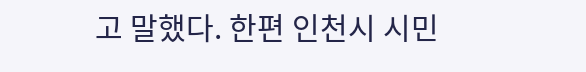고 말했다. 한편 인천시 시민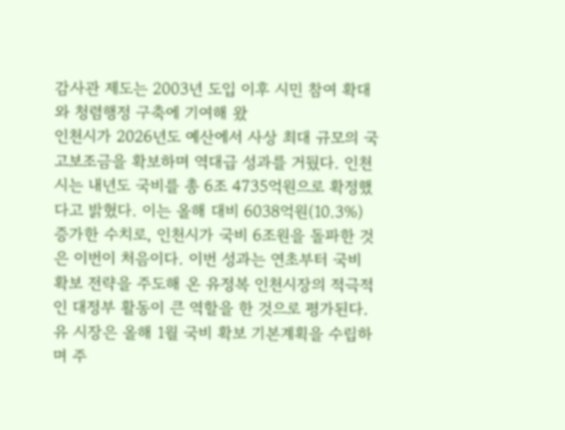감사관 제도는 2003년 도입 이후 시민 참여 확대와 청렴행정 구축에 기여해 왔
인천시가 2026년도 예산에서 사상 최대 규모의 국고보조금을 확보하며 역대급 성과를 거뒀다. 인천시는 내년도 국비를 총 6조 4735억원으로 확정했다고 밝혔다. 이는 올해 대비 6038억원(10.3%) 증가한 수치로, 인천시가 국비 6조원을 돌파한 것은 이번이 처음이다. 이번 성과는 연초부터 국비 확보 전략을 주도해 온 유정복 인천시장의 적극적인 대정부 활동이 큰 역할을 한 것으로 평가된다. 유 시장은 올해 1월 국비 확보 기본계획을 수립하며 주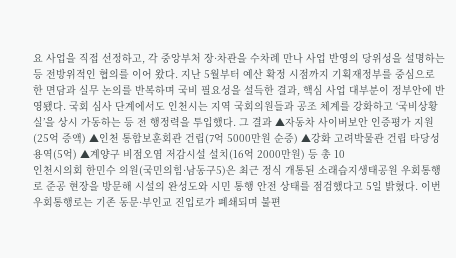요 사업을 직접 선정하고, 각 중앙부처 장·차관을 수차례 만나 사업 반영의 당위성을 설명하는 등 전방위적인 협의를 이어 왔다. 지난 5월부터 예산 확정 시점까지 기획재정부를 중심으로 한 면담과 실무 논의를 반복하며 국비 필요성을 설득한 결과, 핵심 사업 대부분이 정부안에 반영됐다. 국회 심사 단계에서도 인천시는 지역 국회의원들과 공조 체계를 강화하고 ‘국비상황실’을 상시 가동하는 등 전 행정력을 투입했다. 그 결과 ▲자동차 사이버보안 인증평가 지원(25억 증액) ▲인천 통합보훈회관 건립(7억 5000만원 순증) ▲강화 고려박물관 건립 타당성 용역(5억) ▲계양구 비점오염 저감시설 설치(16억 2000만원) 등 총 10
인천시의회 한민수 의원(국민의힘·남동구5)은 최근 정식 개통된 소래습지생태공원 우회통행로 준공 현장을 방문해 시설의 완성도와 시민 통행 안전 상태를 점검했다고 5일 밝혔다. 이번 우회통행로는 기존 동문·부인교 진입로가 폐쇄되며 불편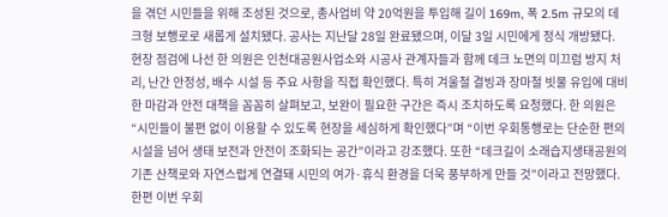을 겪던 시민들을 위해 조성된 것으로, 총사업비 약 20억원을 투입해 길이 169m, 폭 2.5m 규모의 데크형 보행로로 새롭게 설치됐다. 공사는 지난달 28일 완료됐으며, 이달 3일 시민에게 정식 개방됐다. 현장 점검에 나선 한 의원은 인천대공원사업소와 시공사 관계자들과 함께 데크 노면의 미끄럼 방지 처리, 난간 안정성, 배수 시설 등 주요 사항을 직접 확인했다. 특히 겨울철 결빙과 장마철 빗물 유입에 대비한 마감과 안전 대책을 꼼꼼히 살펴보고, 보완이 필요한 구간은 즉시 조치하도록 요청했다. 한 의원은 “시민들이 불편 없이 이용할 수 있도록 현장을 세심하게 확인했다”며 “이번 우회통행로는 단순한 편의시설을 넘어 생태 보전과 안전이 조화되는 공간”이라고 강조했다. 또한 “데크길이 소래습지생태공원의 기존 산책로와 자연스럽게 연결돼 시민의 여가·휴식 환경을 더욱 풍부하게 만들 것”이라고 전망했다. 한편 이번 우회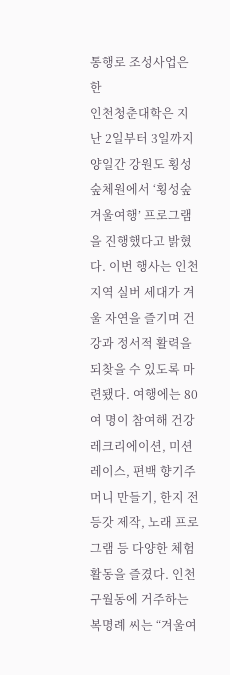통행로 조성사업은 한
인천청춘대학은 지난 2일부터 3일까지 양일간 강원도 횡성숲체원에서 ‘횡성숲 겨울여행’ 프로그램을 진행했다고 밝혔다. 이번 행사는 인천 지역 실버 세대가 겨울 자연을 즐기며 건강과 정서적 활력을 되찾을 수 있도록 마련됐다. 여행에는 80여 명이 참여해 건강 레크리에이션, 미션레이스, 편백 향기주머니 만들기, 한지 전등갓 제작, 노래 프로그램 등 다양한 체험 활동을 즐겼다. 인천 구월동에 거주하는 복명례 씨는 “겨울여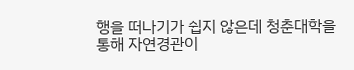행을 떠나기가 쉽지 않은데 청춘대학을 통해 자연경관이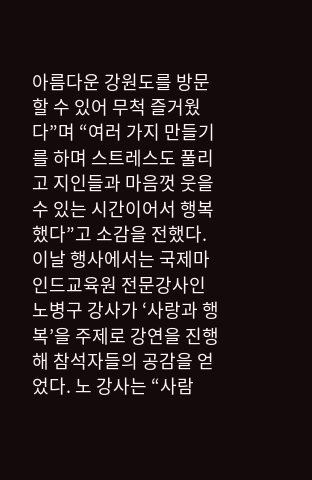아름다운 강원도를 방문할 수 있어 무척 즐거웠다”며 “여러 가지 만들기를 하며 스트레스도 풀리고 지인들과 마음껏 웃을 수 있는 시간이어서 행복했다”고 소감을 전했다. 이날 행사에서는 국제마인드교육원 전문강사인 노병구 강사가 ‘사랑과 행복’을 주제로 강연을 진행해 참석자들의 공감을 얻었다. 노 강사는 “사람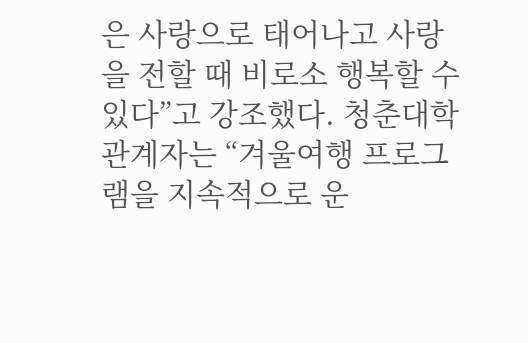은 사랑으로 태어나고 사랑을 전할 때 비로소 행복할 수 있다”고 강조했다. 청춘대학 관계자는 “겨울여행 프로그램을 지속적으로 운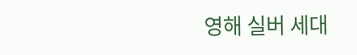영해 실버 세대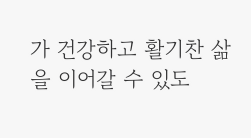가 건강하고 활기찬 삶을 이어갈 수 있도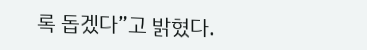록 돕겠다”고 밝혔다.